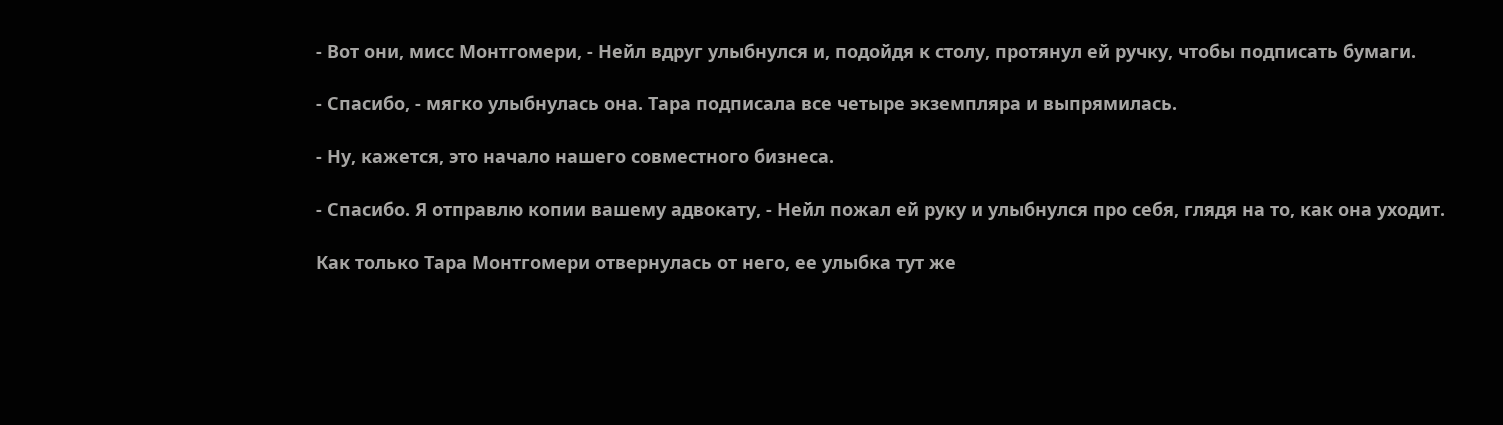- Вот они, мисс Монтгомери, - Нейл вдруг улыбнулся и, подойдя к столу, протянул ей ручку, чтобы подписать бумаги.

- Спасибо, - мягко улыбнулась она. Тара подписала все четыре экземпляра и выпрямилась.

- Ну, кажется, это начало нашего совместного бизнеса.

- Спасибо. Я отправлю копии вашему адвокату, - Нейл пожал ей руку и улыбнулся про себя, глядя на то, как она уходит.

Как только Тара Монтгомери отвернулась от него, ее улыбка тут же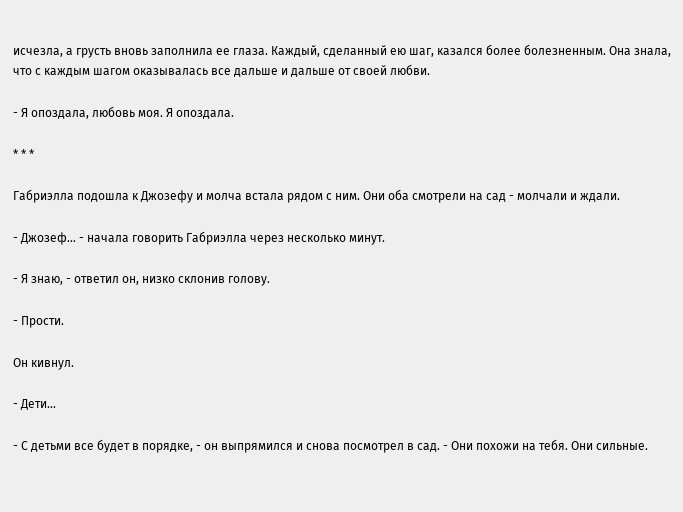исчезла, а грусть вновь заполнила ее глаза. Каждый, сделанный ею шаг, казался более болезненным. Она знала, что с каждым шагом оказывалась все дальше и дальше от своей любви.

- Я опоздала, любовь моя. Я опоздала.

* * *

Габриэлла подошла к Джозефу и молча встала рядом с ним. Они оба смотрели на сад - молчали и ждали.

- Джозеф… - начала говорить Габриэлла через несколько минут.

- Я знаю, - ответил он, низко склонив голову.

- Прости.

Он кивнул.

- Дети...

- С детьми все будет в порядке, - он выпрямился и снова посмотрел в сад. - Они похожи на тебя. Они сильные.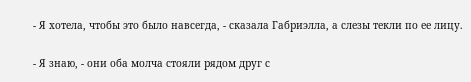- Я хотела, чтобы это было навсегда, - сказала Габриэлла, а слезы текли по ее лицу.

- Я знаю, - они оба молча стояли рядом друг с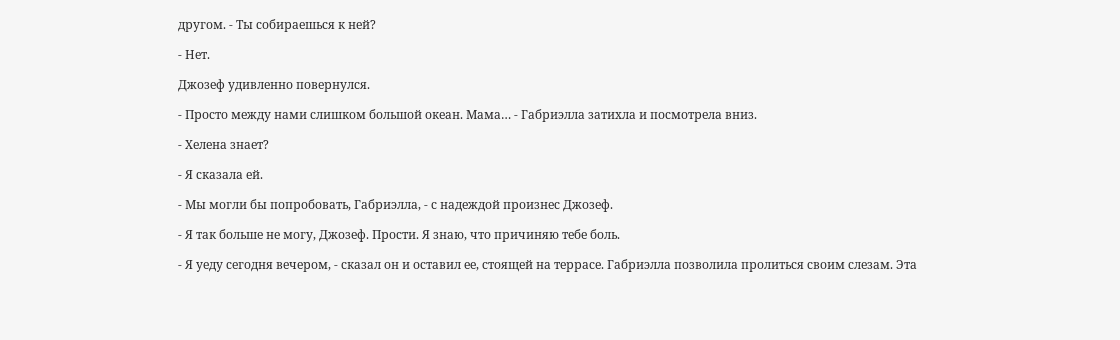другом. - Ты собираешься к ней?

- Нет.

Джозеф удивленно повернулся.

- Просто между нами слишком большой океан. Мама… - Габриэлла затихла и посмотрела вниз.

- Хелена знает?

- Я сказала ей.

- Мы могли бы попробовать, Габриэлла, - с надеждой произнес Джозеф.

- Я так больше не могу, Джозеф. Прости. Я знаю, что причиняю тебе боль.

- Я уеду сегодня вечером, - сказал он и оставил ее, стоящей на террасе. Габриэлла позволила пролиться своим слезам. Эта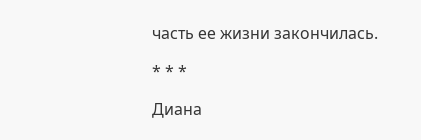часть ее жизни закончилась.

* * *

Диана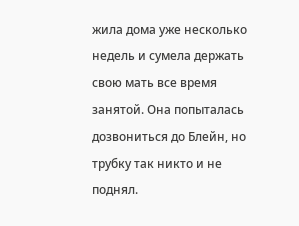жила дома уже несколько недель и сумела держать свою мать все время занятой. Она попыталась дозвониться до Блейн, но трубку так никто и не поднял.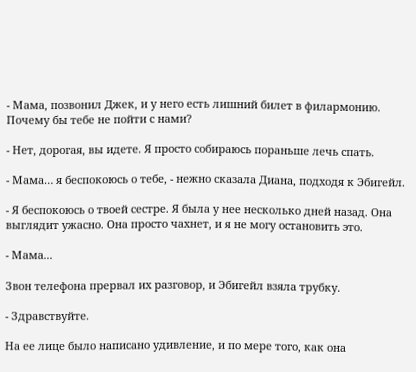- Мама, позвонил Джек, и у него есть лишний билет в филармонию. Почему бы тебе не пойти с нами?

- Нет, дорогая, вы идете. Я просто собираюсь пораньше лечь спать.

- Мама… я беспокоюсь о тебе, - нежно сказала Диана, подходя к Эбигейл.

- Я беспокоюсь о твоей сестре. Я была у нее несколько дней назад. Она выглядит ужасно. Она просто чахнет, и я не могу остановить это.

- Мама...

Звон телефона прервал их разговор, и Эбигейл взяла трубку.

- Здравствуйте.

На ее лице было написано удивление, и по мере того, как она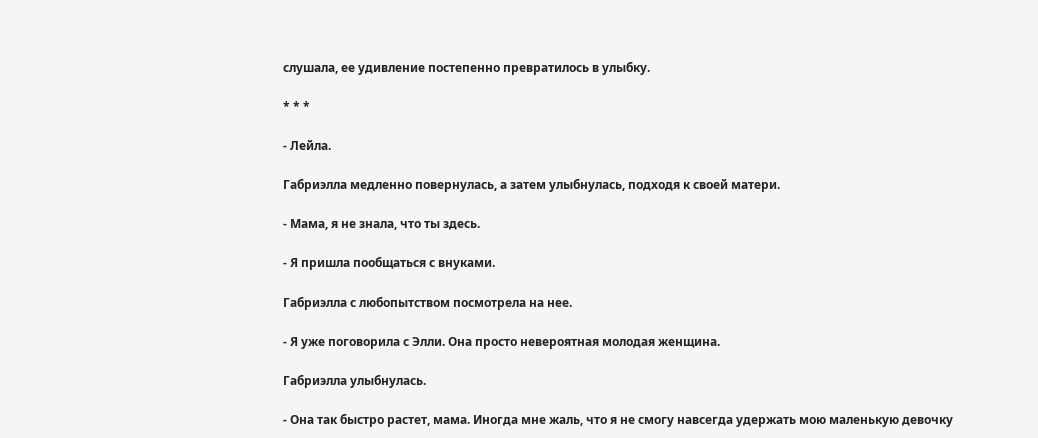слушала, ее удивление постепенно превратилось в улыбку.

* * *

- Лейла.

Габриэлла медленно повернулась, а затем улыбнулась, подходя к своей матери.

- Мама, я не знала, что ты здесь.

- Я пришла пообщаться с внуками.

Габриэлла с любопытством посмотрела на нее.

- Я уже поговорила с Элли. Она просто невероятная молодая женщина.

Габриэлла улыбнулась.

- Она так быстро растет, мама. Иногда мне жаль, что я не смогу навсегда удержать мою маленькую девочку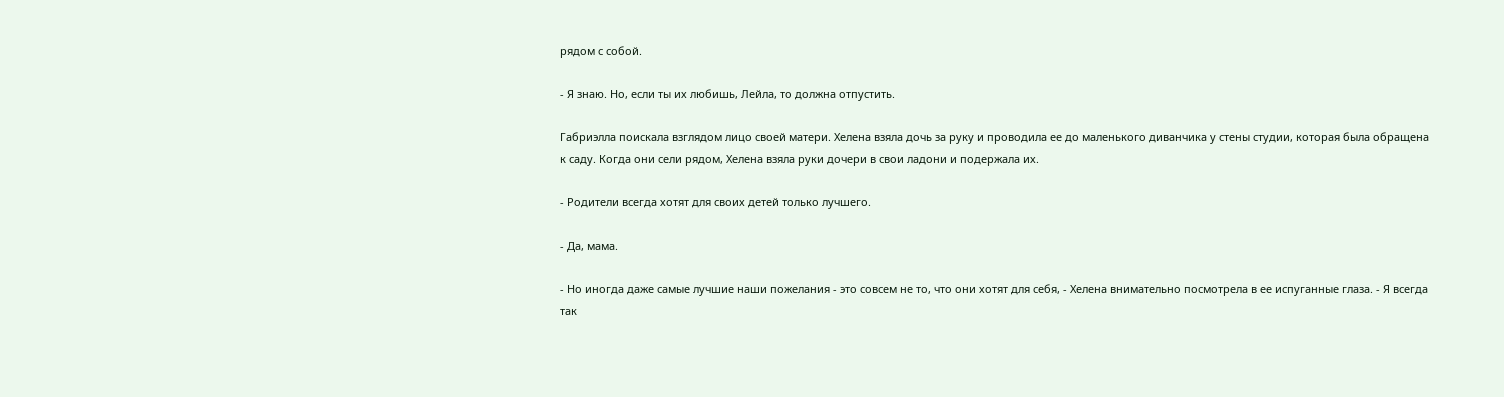рядом с собой.

- Я знаю. Но, если ты их любишь, Лейла, то должна отпустить.

Габриэлла поискала взглядом лицо своей матери. Хелена взяла дочь за руку и проводила ее до маленького диванчика у стены студии, которая была обращена к саду. Когда они сели рядом, Хелена взяла руки дочери в свои ладони и подержала их.

- Родители всегда хотят для своих детей только лучшего.

- Да, мама.

- Но иногда даже самые лучшие наши пожелания - это совсем не то, что они хотят для себя, - Хелена внимательно посмотрела в ее испуганные глаза. - Я всегда так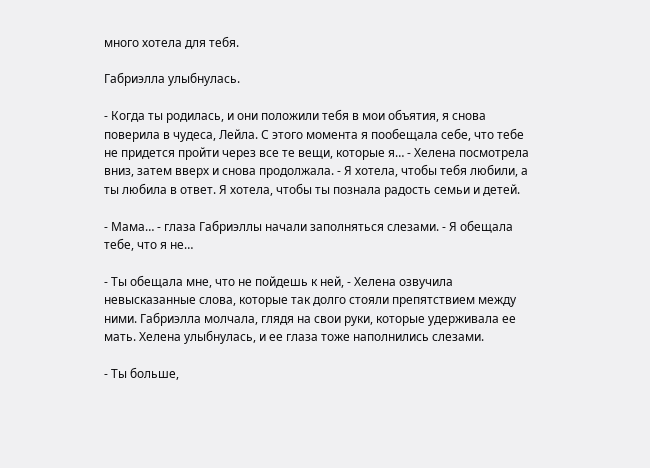много хотела для тебя.

Габриэлла улыбнулась.

- Когда ты родилась, и они положили тебя в мои объятия, я снова поверила в чудеса, Лейла. С этого момента я пообещала себе, что тебе не придется пройти через все те вещи, которые я… - Хелена посмотрела вниз, затем вверх и снова продолжала. - Я хотела, чтобы тебя любили, а ты любила в ответ. Я хотела, чтобы ты познала радость семьи и детей.

- Мама… - глаза Габриэллы начали заполняться слезами. - Я обещала тебе, что я не…

- Ты обещала мне, что не пойдешь к ней, - Хелена озвучила невысказанные слова, которые так долго стояли препятствием между ними. Габриэлла молчала, глядя на свои руки, которые удерживала ее мать. Хелена улыбнулась, и ее глаза тоже наполнились слезами.

- Ты больше,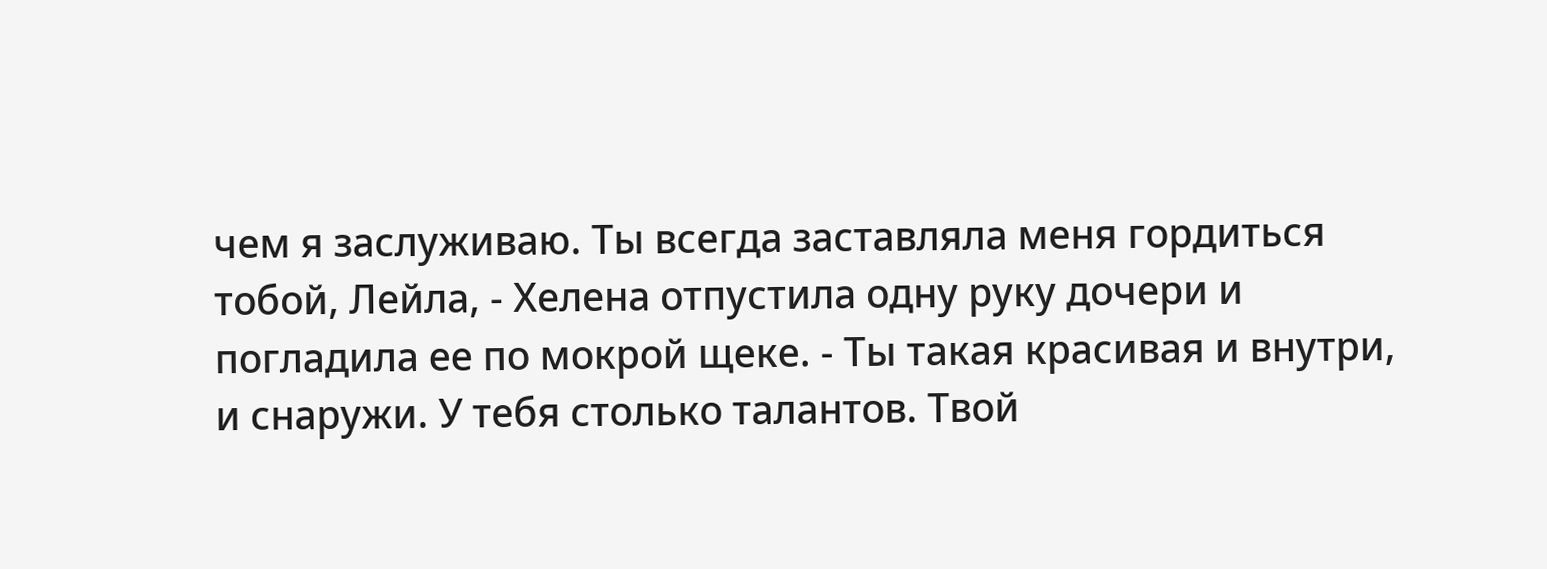чем я заслуживаю. Ты всегда заставляла меня гордиться тобой, Лейла, - Хелена отпустила одну руку дочери и погладила ее по мокрой щеке. - Ты такая красивая и внутри, и снаружи. У тебя столько талантов. Твой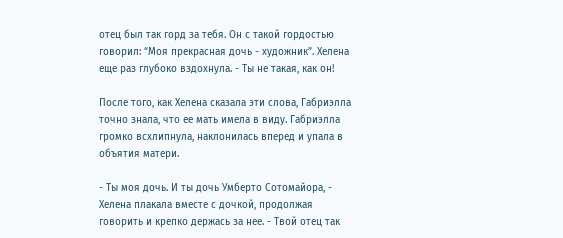отец был так горд за тебя. Он с такой гордостью говорил: “Моя прекрасная дочь - художник”. Хелена еще раз глубоко вздохнула. - Ты не такая, как он!

После того, как Хелена сказала эти слова, Габриэлла точно знала, что ее мать имела в виду. Габриэлла громко всхлипнула, наклонилась вперед и упала в объятия матери.

- Ты моя дочь. И ты дочь Умберто Сотомайора, - Хелена плакала вместе с дочкой, продолжая говорить и крепко держась за нее. - Твой отец так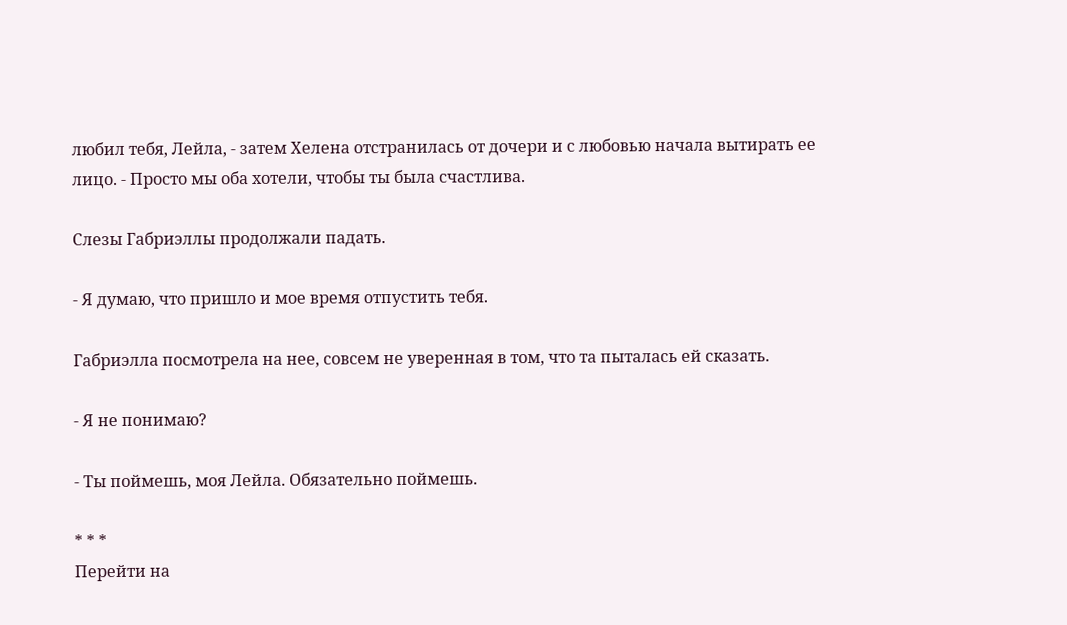любил тебя, Лейла, - затем Хелена отстранилась от дочери и с любовью начала вытирать ее лицо. - Просто мы оба хотели, чтобы ты была счастлива.

Слезы Габриэллы продолжали падать.

- Я думаю, что пришло и мое время отпустить тебя.

Габриэлла посмотрела на нее, совсем не уверенная в том, что та пыталась ей сказать.

- Я не понимаю?

- Ты поймешь, моя Лейла. Обязательно поймешь.

* * *
Перейти на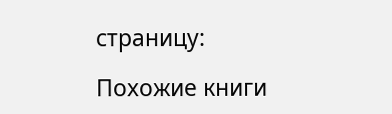страницу:

Похожие книги